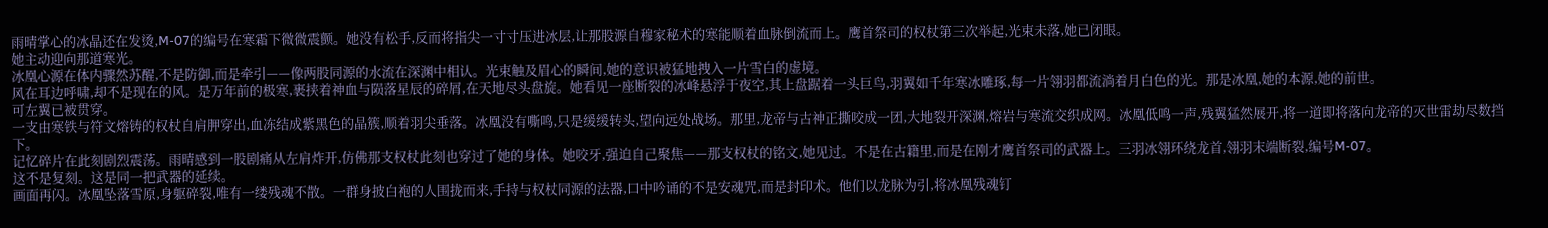雨晴掌心的冰晶还在发烫,M-07的编号在寒霜下微微震颤。她没有松手,反而将指尖一寸寸压进冰层,让那股源自穆家秘术的寒能顺着血脉倒流而上。鹰首祭司的权杖第三次举起,光束未落,她已闭眼。
她主动迎向那道寒光。
冰凰心源在体内骤然苏醒,不是防御,而是牵引——像两股同源的水流在深渊中相认。光束触及眉心的瞬间,她的意识被猛地拽入一片雪白的虚境。
风在耳边呼啸,却不是现在的风。是万年前的极寒,裹挟着神血与陨落星辰的碎屑,在天地尽头盘旋。她看见一座断裂的冰峰悬浮于夜空,其上盘踞着一头巨鸟,羽翼如千年寒冰雕琢,每一片翎羽都流淌着月白色的光。那是冰凰,她的本源,她的前世。
可左翼已被贯穿。
一支由寒铁与符文熔铸的权杖自肩胛穿出,血冻结成紫黑色的晶簇,顺着羽尖垂落。冰凰没有嘶鸣,只是缓缓转头,望向远处战场。那里,龙帝与古神正撕咬成一团,大地裂开深渊,熔岩与寒流交织成网。冰凰低鸣一声,残翼猛然展开,将一道即将落向龙帝的灭世雷劫尽数挡下。
记忆碎片在此刻剧烈震荡。雨晴感到一股剧痛从左肩炸开,仿佛那支权杖此刻也穿过了她的身体。她咬牙,强迫自己聚焦——那支权杖的铭文,她见过。不是在古籍里,而是在刚才鹰首祭司的武器上。三羽冰翎环绕龙首,翎羽末端断裂,编号M-07。
这不是复刻。这是同一把武器的延续。
画面再闪。冰凰坠落雪原,身躯碎裂,唯有一缕残魂不散。一群身披白袍的人围拢而来,手持与权杖同源的法器,口中吟诵的不是安魂咒,而是封印术。他们以龙脉为引,将冰凰残魂钉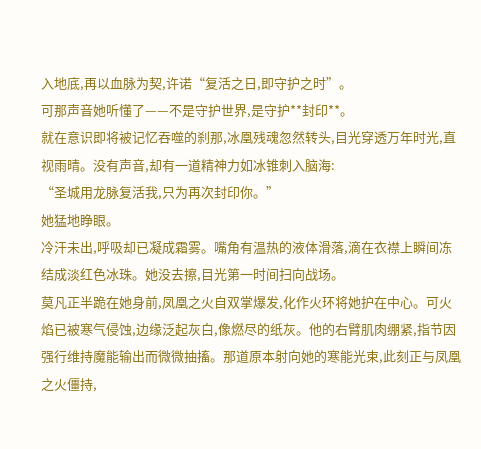入地底,再以血脉为契,许诺“复活之日,即守护之时”。
可那声音她听懂了——不是守护世界,是守护**封印**。
就在意识即将被记忆吞噬的刹那,冰凰残魂忽然转头,目光穿透万年时光,直视雨晴。没有声音,却有一道精神力如冰锥刺入脑海:
“圣城用龙脉复活我,只为再次封印你。”
她猛地睁眼。
冷汗未出,呼吸却已凝成霜雾。嘴角有温热的液体滑落,滴在衣襟上瞬间冻结成淡红色冰珠。她没去擦,目光第一时间扫向战场。
莫凡正半跪在她身前,凤凰之火自双掌爆发,化作火环将她护在中心。可火焰已被寒气侵蚀,边缘泛起灰白,像燃尽的纸灰。他的右臂肌肉绷紧,指节因强行维持魔能输出而微微抽搐。那道原本射向她的寒能光束,此刻正与凤凰之火僵持,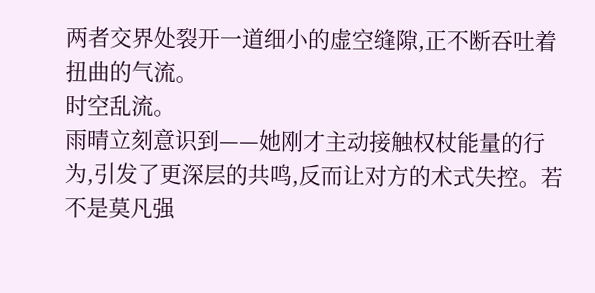两者交界处裂开一道细小的虚空缝隙,正不断吞吐着扭曲的气流。
时空乱流。
雨晴立刻意识到——她刚才主动接触权杖能量的行为,引发了更深层的共鸣,反而让对方的术式失控。若不是莫凡强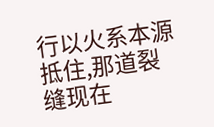行以火系本源抵住,那道裂缝现在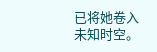已将她卷入未知时空。